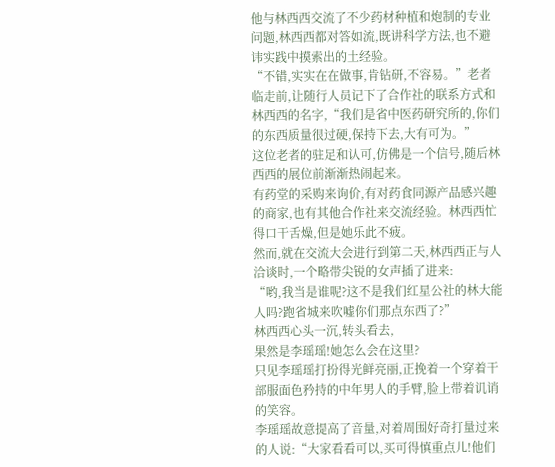他与林西西交流了不少药材种植和炮制的专业问题,林西西都对答如流,既讲科学方法,也不避讳实践中摸索出的土经验。
“不错,实实在在做事,肯钻研,不容易。”老者临走前,让随行人员记下了合作社的联系方式和林西西的名字,“我们是省中医药研究所的,你们的东西质量很过硬,保持下去,大有可为。”
这位老者的驻足和认可,仿佛是一个信号,随后林西西的展位前渐渐热闹起来。
有药堂的采购来询价,有对药食同源产品感兴趣的商家,也有其他合作社来交流经验。林西西忙得口干舌燥,但是她乐此不疲。
然而,就在交流大会进行到第二天,林西西正与人洽谈时,一个略带尖锐的女声插了进来:
“哟,我当是谁呢?这不是我们红星公社的林大能人吗?跑省城来吹嘘你们那点东西了?”
林西西心头一沉,转头看去,
果然是李瑶瑶!她怎么会在这里?
只见李瑶瑶打扮得光鲜亮丽,正挽着一个穿着干部服面色矜持的中年男人的手臂,脸上带着讥诮的笑容。
李瑶瑶故意提高了音量,对着周围好奇打量过来的人说:“大家看看可以,买可得慎重点儿!他们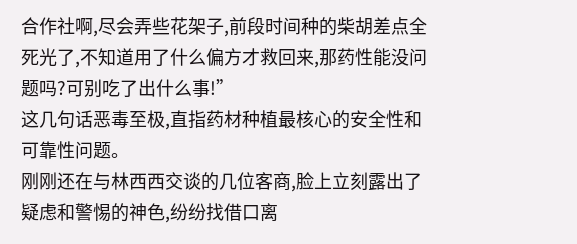合作社啊,尽会弄些花架子,前段时间种的柴胡差点全死光了,不知道用了什么偏方才救回来,那药性能没问题吗?可别吃了出什么事!”
这几句话恶毒至极,直指药材种植最核心的安全性和可靠性问题。
刚刚还在与林西西交谈的几位客商,脸上立刻露出了疑虑和警惕的神色,纷纷找借口离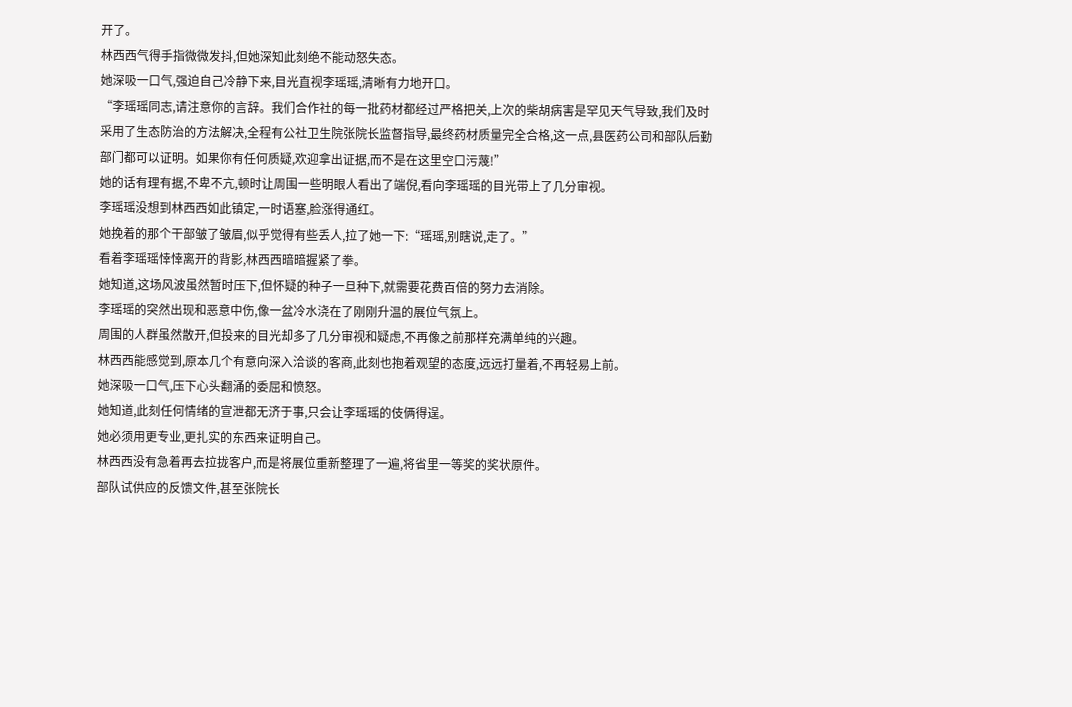开了。
林西西气得手指微微发抖,但她深知此刻绝不能动怒失态。
她深吸一口气,强迫自己冷静下来,目光直视李瑶瑶,清晰有力地开口。
“李瑶瑶同志,请注意你的言辞。我们合作社的每一批药材都经过严格把关,上次的柴胡病害是罕见天气导致,我们及时采用了生态防治的方法解决,全程有公社卫生院张院长监督指导,最终药材质量完全合格,这一点,县医药公司和部队后勤部门都可以证明。如果你有任何质疑,欢迎拿出证据,而不是在这里空口污蔑!”
她的话有理有据,不卑不亢,顿时让周围一些明眼人看出了端倪,看向李瑶瑶的目光带上了几分审视。
李瑶瑶没想到林西西如此镇定,一时语塞,脸涨得通红。
她挽着的那个干部皱了皱眉,似乎觉得有些丢人,拉了她一下:“瑶瑶,别瞎说,走了。”
看着李瑶瑶悻悻离开的背影,林西西暗暗握紧了拳。
她知道,这场风波虽然暂时压下,但怀疑的种子一旦种下,就需要花费百倍的努力去消除。
李瑶瑶的突然出现和恶意中伤,像一盆冷水浇在了刚刚升温的展位气氛上。
周围的人群虽然散开,但投来的目光却多了几分审视和疑虑,不再像之前那样充满单纯的兴趣。
林西西能感觉到,原本几个有意向深入洽谈的客商,此刻也抱着观望的态度,远远打量着,不再轻易上前。
她深吸一口气,压下心头翻涌的委屈和愤怒。
她知道,此刻任何情绪的宣泄都无济于事,只会让李瑶瑶的伎俩得逞。
她必须用更专业,更扎实的东西来证明自己。
林西西没有急着再去拉拢客户,而是将展位重新整理了一遍,将省里一等奖的奖状原件。
部队试供应的反馈文件,甚至张院长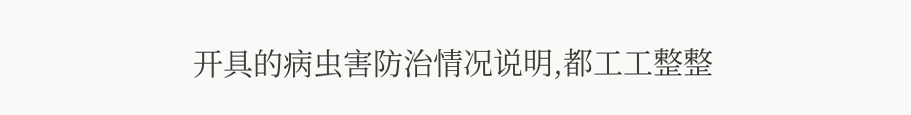开具的病虫害防治情况说明,都工工整整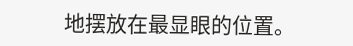地摆放在最显眼的位置。